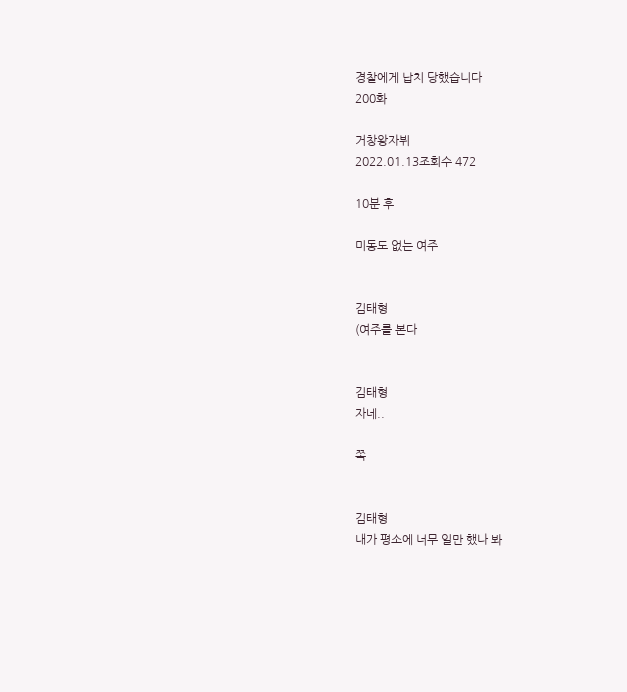경찰에게 납치 당했습니다
200화

거창왕자뷔
2022.01.13조회수 472

10분 후

미동도 없는 여주


김태형
(여주를 본다


김태형
자네..

쪽


김태형
내가 평소에 너무 일만 했나 봐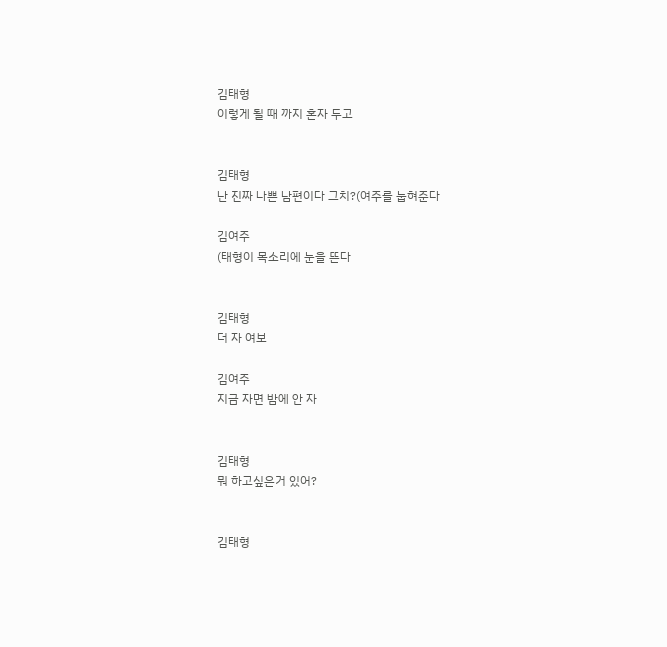김태형
이렇게 될 때 까지 혼자 두고


김태형
난 진짜 나쁜 남편이다 그치?(여주를 눕혀준다

김여주
(태형이 목소리에 눈을 뜬다


김태형
더 자 여보

김여주
지금 자면 밤에 안 자


김태형
뭐 하고싶은거 있어?


김태형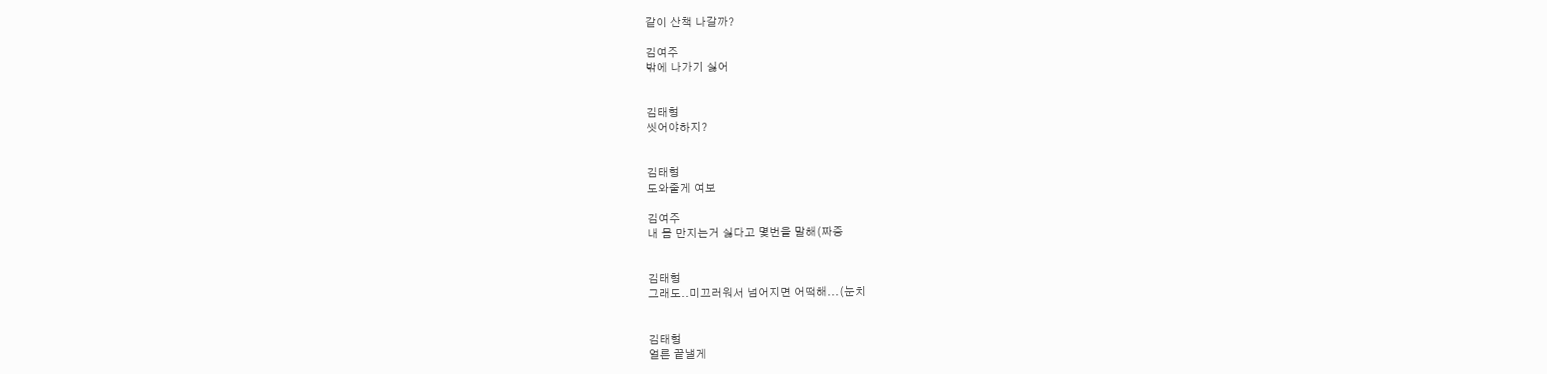같이 산책 나갈까?

김여주
밖에 나가기 싫어


김태형
씻어야하지?


김태형
도와줄게 여보

김여주
내 몸 만지는거 싫다고 몇번을 말해(짜증


김태형
그래도..미끄러워서 넘어지면 어떡해...(눈치


김태형
얼른 끝낼게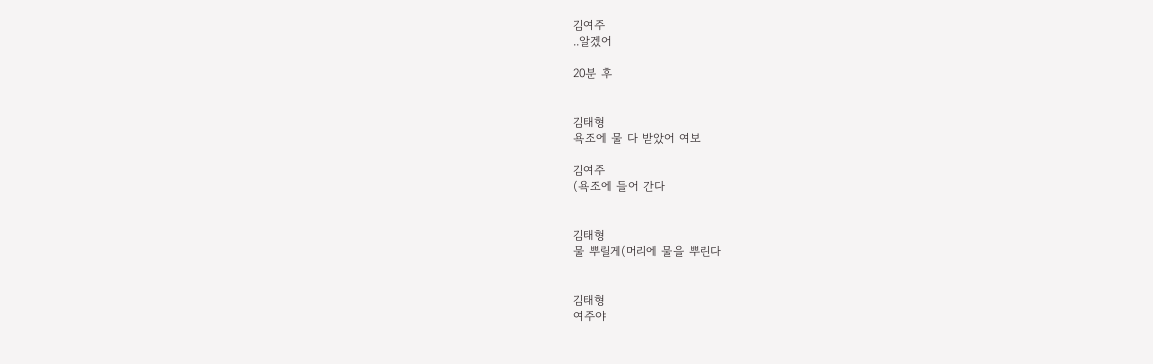김여주
..알겠어

20분 후


김태형
욕조에 물 다 받았어 여보

김여주
(욕조에 들어 간다


김태형
물 뿌릴게(머리에 물을 뿌린다


김태형
여주야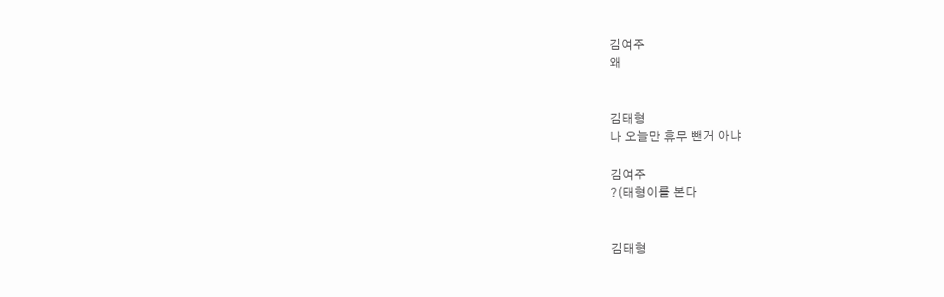김여주
왜


김태형
나 오늘만 휴무 뺀거 아냐

김여주
?(태형이를 본다


김태형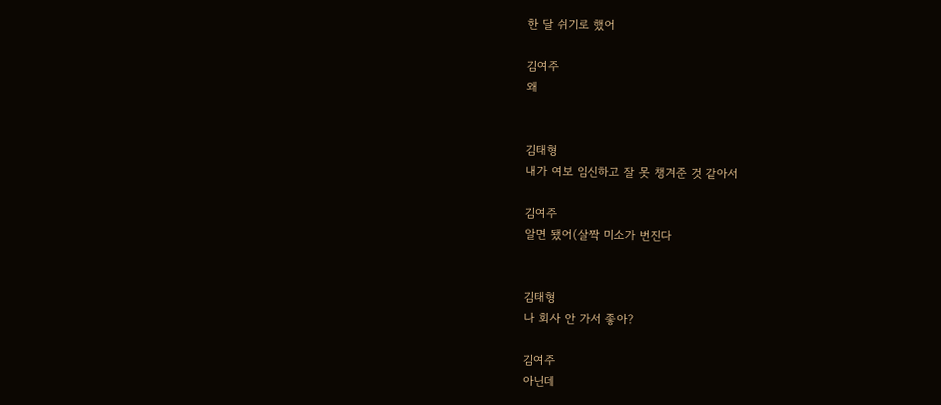한 달 쉬기로 했어

김여주
왜


김태형
내가 여보 임신하고 잘 못 챙겨준 것 같아서

김여주
알면 됐어(살짝 미소가 번진다


김태형
나 회사 안 가서 좋아?

김여주
아닌데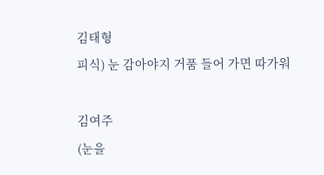김태형
피식) 눈 감아야지 거품 들어 가면 따가워

김여주
(눈을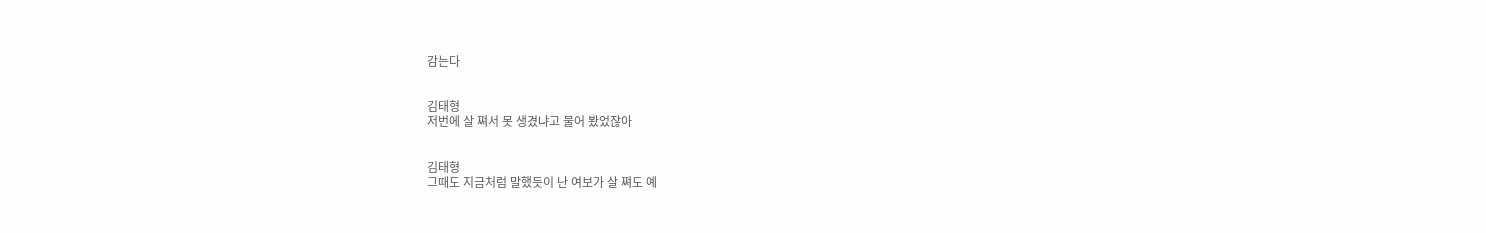감는다


김태형
저번에 살 쪄서 못 생겼냐고 물어 봤었잖아


김태형
그때도 지금처럼 말했듯이 난 여보가 살 쪄도 예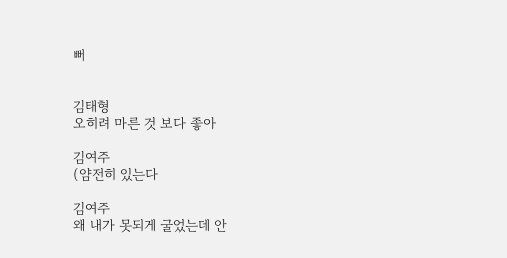뻐


김태형
오히려 마른 것 보다 좋아

김여주
(얌전히 있는다

김여주
왜 내가 못되게 굴었는데 안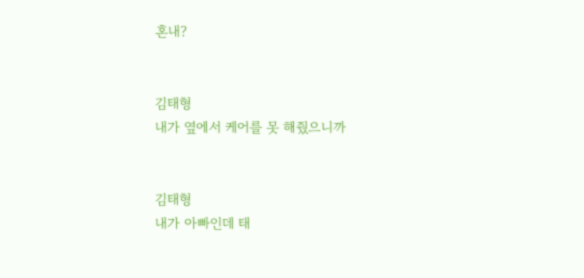혼내?


김태형
내가 옆에서 케어를 못 해줬으니까


김태형
내가 아빠인데 태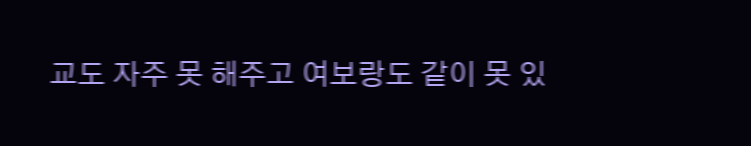교도 자주 못 해주고 여보랑도 같이 못 있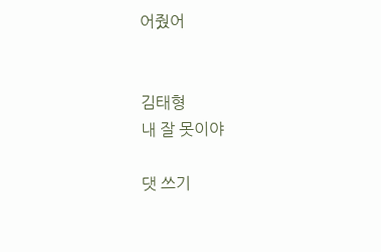어줬어


김태형
내 잘 못이야

댓 쓰기